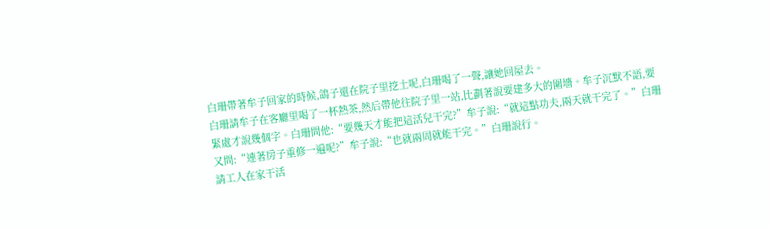白珊帶著牟子回家的時候,鴿子還在院子里挖土呢,白珊喝了一聲,讓她回屋去。
白珊請牟子在客廳里喝了一杯熱茶,然后帶他往院子里一站,比劃著說要建多大的圍墻。牟子沉默不語,要緊處才說幾個字。白珊問他:“要幾天才能把這活兒干完?”牟子說:“就這點功夫,兩天就干完了。”白珊又問:“連著房子重修一遍呢?”牟子說:“也就兩周就能干完。”白珊說行。
請工人在家干活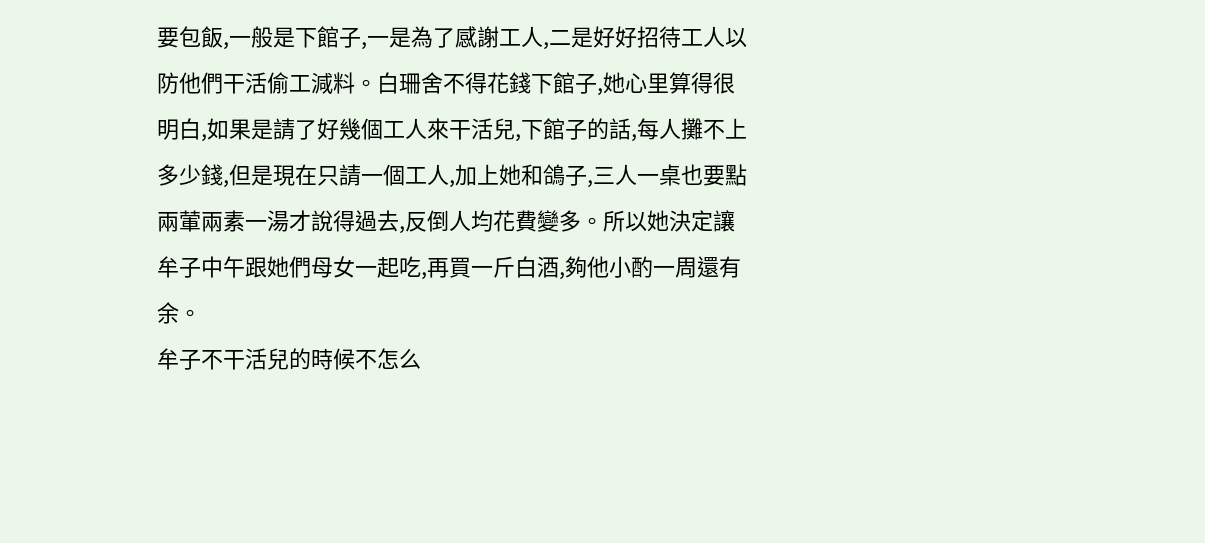要包飯,一般是下館子,一是為了感謝工人,二是好好招待工人以防他們干活偷工減料。白珊舍不得花錢下館子,她心里算得很明白,如果是請了好幾個工人來干活兒,下館子的話,每人攤不上多少錢,但是現在只請一個工人,加上她和鴿子,三人一桌也要點兩葷兩素一湯才說得過去,反倒人均花費變多。所以她決定讓牟子中午跟她們母女一起吃,再買一斤白酒,夠他小酌一周還有余。
牟子不干活兒的時候不怎么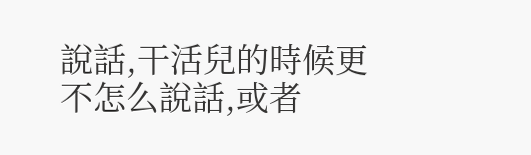說話,干活兒的時候更不怎么說話,或者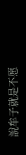說牟子就是不愿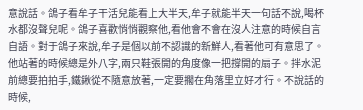意說話。鴿子看牟子干活兒能看上大半天,牟子就能半天一句話不說,喝杯水都沒聲兒呢。鴿子喜歡悄悄觀察他,看他會不會在沒人注意的時候自言自語。對于鴿子來說,牟子是個以前不認識的新鮮人,看著他可有意思了。
他站著的時候總是外八字,兩只鞋張開的角度像一把撐開的扇子。拌水泥前總要拍拍手,鐵鍬從不隨意放著,一定要擱在角落里立好才行。不說話的時候,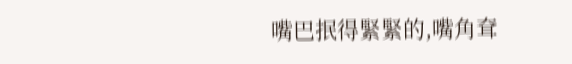嘴巴抿得緊緊的,嘴角耷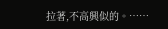拉著,不高興似的。……